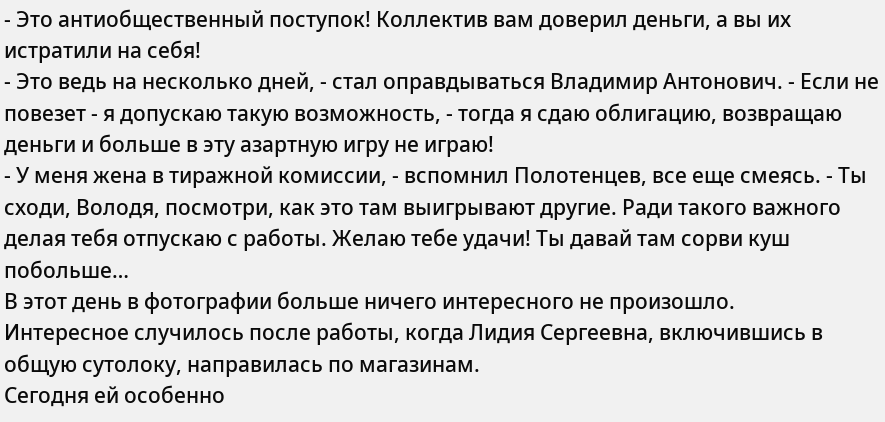- Это антиобщественный поступок! Коллектив вам доверил деньги, а вы их истратили на себя!
- Это ведь на несколько дней, - стал оправдываться Владимир Антонович. - Если не повезет - я допускаю такую возможность, - тогда я сдаю облигацию, возвращаю деньги и больше в эту азартную игру не играю!
- У меня жена в тиражной комиссии, - вспомнил Полотенцев, все еще смеясь. - Ты сходи, Володя, посмотри, как это там выигрывают другие. Ради такого важного делая тебя отпускаю с работы. Желаю тебе удачи! Ты давай там сорви куш побольше…
В этот день в фотографии больше ничего интересного не произошло.
Интересное случилось после работы, когда Лидия Сергеевна, включившись в общую сутолоку, направилась по магазинам.
Сегодня ей особенно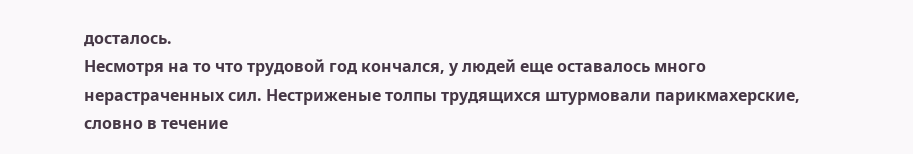досталось.
Несмотря на то что трудовой год кончался, у людей еще оставалось много нерастраченных сил. Нестриженые толпы трудящихся штурмовали парикмахерские, словно в течение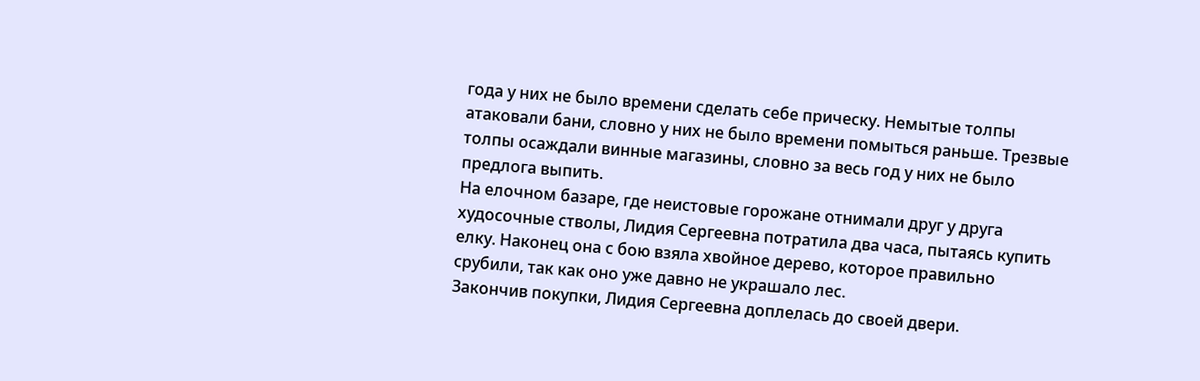года у них не было времени сделать себе прическу. Немытые толпы атаковали бани, словно у них не было времени помыться раньше. Трезвые толпы осаждали винные магазины, словно за весь год у них не было предлога выпить.
На елочном базаре, где неистовые горожане отнимали друг у друга худосочные стволы, Лидия Сергеевна потратила два часа, пытаясь купить елку. Наконец она с бою взяла хвойное дерево, которое правильно срубили, так как оно уже давно не украшало лес.
Закончив покупки, Лидия Сергеевна доплелась до своей двери.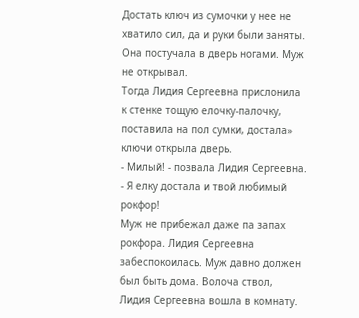Достать ключ из сумочки у нее не хватило сил, да и руки были заняты. Она постучала в дверь ногами. Муж не открывал.
Тогда Лидия Сергеевна прислонила к стенке тощую елочку-палочку, поставила на пол сумки, достала» ключи открыла дверь.
- Милый! - позвала Лидия Сергеевна. - Я елку достала и твой любимый рокфор!
Муж не прибежал даже па запах рокфора. Лидия Сергеевна забеспокоилась. Муж давно должен был быть дома. Волоча ствол, Лидия Сергеевна вошла в комнату.